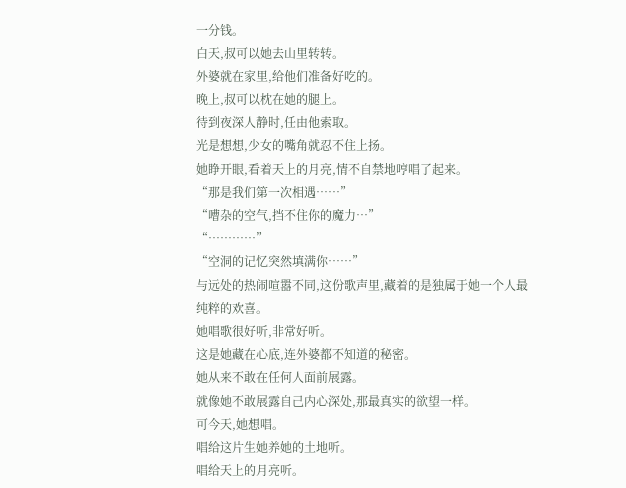一分钱。
白天,叔可以她去山里转转。
外婆就在家里,给他们准备好吃的。
晚上,叔可以枕在她的腿上。
待到夜深人静时,任由他索取。
光是想想,少女的嘴角就忍不住上扬。
她睁开眼,看着天上的月亮,情不自禁地哼唱了起来。
“那是我们第一次相遇……”
“嘈杂的空气,挡不住你的魔力…”
“…………”
“空洞的记忆突然填满你……”
与远处的热闹喧嚣不同,这份歌声里,藏着的是独属于她一个人最纯粹的欢喜。
她唱歌很好听,非常好听。
这是她藏在心底,连外婆都不知道的秘密。
她从来不敢在任何人面前展露。
就像她不敢展露自己内心深处,那最真实的欲望一样。
可今天,她想唱。
唱给这片生她养她的土地听。
唱给天上的月亮听。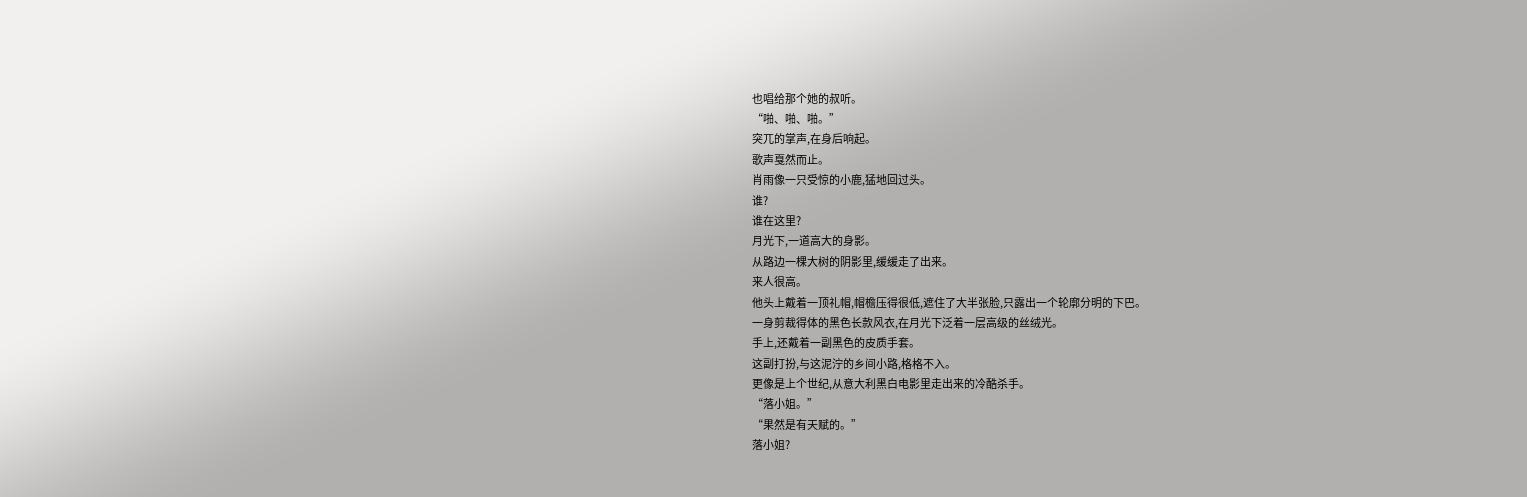也唱给那个她的叔听。
“啪、啪、啪。”
突兀的掌声,在身后响起。
歌声戛然而止。
肖雨像一只受惊的小鹿,猛地回过头。
谁?
谁在这里?
月光下,一道高大的身影。
从路边一棵大树的阴影里,缓缓走了出来。
来人很高。
他头上戴着一顶礼帽,帽檐压得很低,遮住了大半张脸,只露出一个轮廓分明的下巴。
一身剪裁得体的黑色长款风衣,在月光下泛着一层高级的丝绒光。
手上,还戴着一副黑色的皮质手套。
这副打扮,与这泥泞的乡间小路,格格不入。
更像是上个世纪,从意大利黑白电影里走出来的冷酷杀手。
“落小姐。”
“果然是有天赋的。”
落小姐?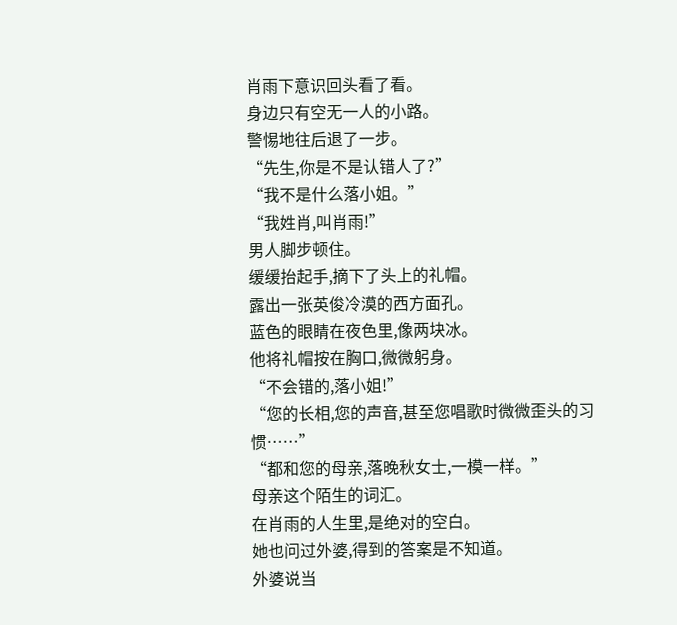肖雨下意识回头看了看。
身边只有空无一人的小路。
警惕地往后退了一步。
“先生,你是不是认错人了?”
“我不是什么落小姐。”
“我姓肖,叫肖雨!”
男人脚步顿住。
缓缓抬起手,摘下了头上的礼帽。
露出一张英俊冷漠的西方面孔。
蓝色的眼睛在夜色里,像两块冰。
他将礼帽按在胸口,微微躬身。
“不会错的,落小姐!”
“您的长相,您的声音,甚至您唱歌时微微歪头的习惯……”
“都和您的母亲,落晚秋女士,一模一样。”
母亲这个陌生的词汇。
在肖雨的人生里,是绝对的空白。
她也问过外婆,得到的答案是不知道。
外婆说当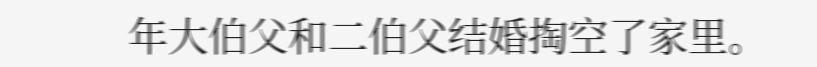年大伯父和二伯父结婚掏空了家里。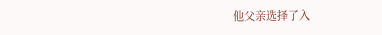他父亲选择了入